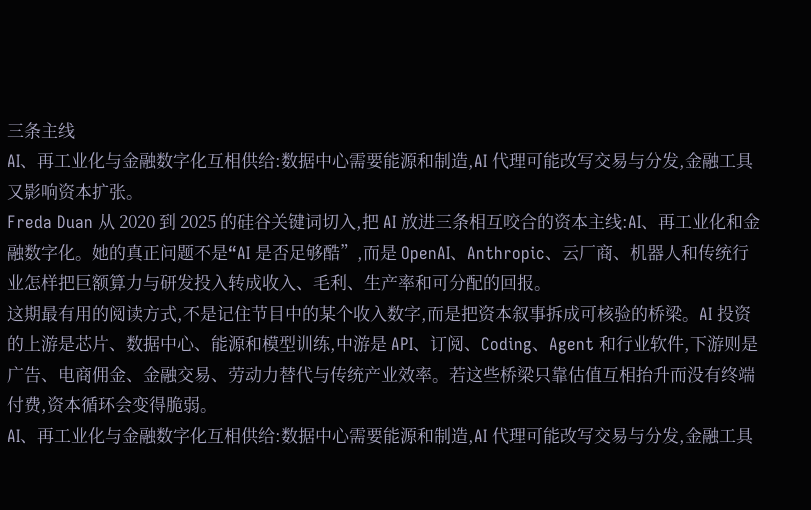三条主线
AI、再工业化与金融数字化互相供给:数据中心需要能源和制造,AI 代理可能改写交易与分发,金融工具又影响资本扩张。
Freda Duan 从 2020 到 2025 的硅谷关键词切入,把 AI 放进三条相互咬合的资本主线:AI、再工业化和金融数字化。她的真正问题不是“AI 是否足够酷”,而是 OpenAI、Anthropic、云厂商、机器人和传统行业怎样把巨额算力与研发投入转成收入、毛利、生产率和可分配的回报。
这期最有用的阅读方式,不是记住节目中的某个收入数字,而是把资本叙事拆成可核验的桥梁。AI 投资的上游是芯片、数据中心、能源和模型训练,中游是 API、订阅、Coding、Agent 和行业软件,下游则是广告、电商佣金、金融交易、劳动力替代与传统产业效率。若这些桥梁只靠估值互相抬升而没有终端付费,资本循环会变得脆弱。
AI、再工业化与金融数字化互相供给:数据中心需要能源和制造,AI 代理可能改写交易与分发,金融工具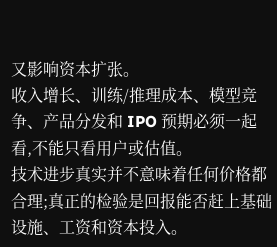又影响资本扩张。
收入增长、训练/推理成本、模型竞争、产品分发和 IPO 预期必须一起看,不能只看用户或估值。
技术进步真实并不意味着任何价格都合理;真正的检验是回报能否赶上基础设施、工资和资本投入。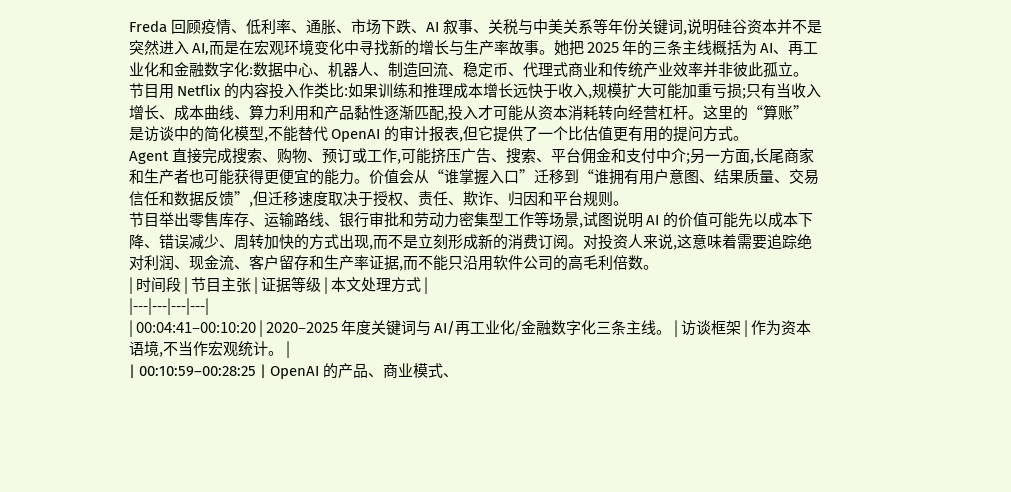Freda 回顾疫情、低利率、通胀、市场下跌、AI 叙事、关税与中美关系等年份关键词,说明硅谷资本并不是突然进入 AI,而是在宏观环境变化中寻找新的增长与生产率故事。她把 2025 年的三条主线概括为 AI、再工业化和金融数字化:数据中心、机器人、制造回流、稳定币、代理式商业和传统产业效率并非彼此孤立。
节目用 Netflix 的内容投入作类比:如果训练和推理成本增长远快于收入,规模扩大可能加重亏损;只有当收入增长、成本曲线、算力利用和产品黏性逐渐匹配,投入才可能从资本消耗转向经营杠杆。这里的“算账”是访谈中的简化模型,不能替代 OpenAI 的审计报表,但它提供了一个比估值更有用的提问方式。
Agent 直接完成搜索、购物、预订或工作,可能挤压广告、搜索、平台佣金和支付中介;另一方面,长尾商家和生产者也可能获得更便宜的能力。价值会从“谁掌握入口”迁移到“谁拥有用户意图、结果质量、交易信任和数据反馈”,但迁移速度取决于授权、责任、欺诈、归因和平台规则。
节目举出零售库存、运输路线、银行审批和劳动力密集型工作等场景,试图说明 AI 的价值可能先以成本下降、错误减少、周转加快的方式出现,而不是立刻形成新的消费订阅。对投资人来说,这意味着需要追踪绝对利润、现金流、客户留存和生产率证据,而不能只沿用软件公司的高毛利倍数。
| 时间段 | 节目主张 | 证据等级 | 本文处理方式 |
|---|---|---|---|
| 00:04:41–00:10:20 | 2020–2025 年度关键词与 AI/再工业化/金融数字化三条主线。 | 访谈框架 | 作为资本语境,不当作宏观统计。 |
| 00:10:59–00:28:25 | OpenAI 的产品、商业模式、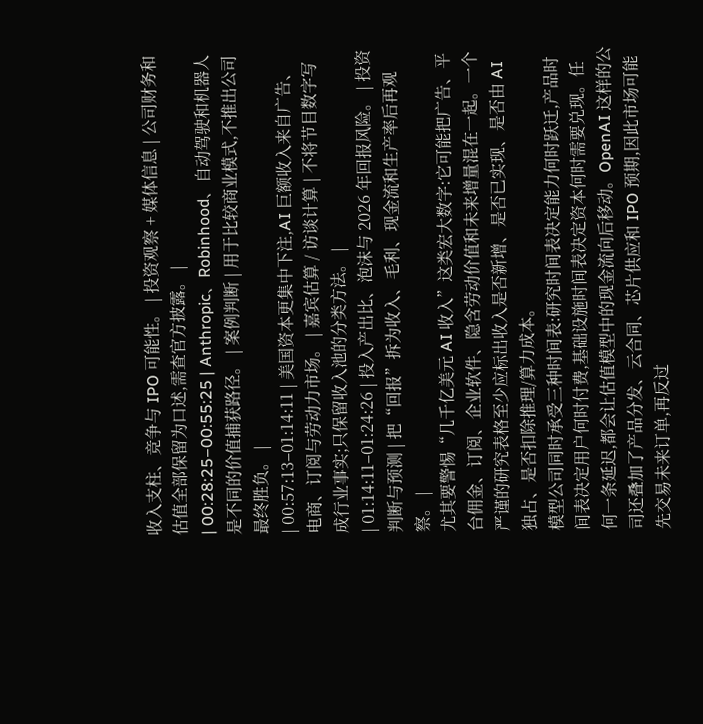收入支柱、竞争与 IPO 可能性。 | 投资观察 + 媒体信息 | 公司财务和估值全部保留为口述,需查官方披露。 |
| 00:28:25–00:55:25 | Anthropic、Robinhood、自动驾驶和机器人是不同的价值捕获路径。 | 案例判断 | 用于比较商业模式,不推出公司最终胜负。 |
| 00:57:13–01:14:11 | 美国资本更集中下注,AI 巨额收入来自广告、电商、订阅与劳动力市场。 | 嘉宾估算 / 访谈计算 | 不将节目数字写成行业事实;只保留收入池的分类方法。 |
| 01:14:11–01:24:26 | 投入产出比、泡沫与 2026 年回报风险。 | 投资判断与预测 | 把“回报”拆为收入、毛利、现金流和生产率后再观察。 |
尤其要警惕“几千亿美元 AI 收入”这类宏大数字:它可能把广告、平台佣金、订阅、企业软件、隐含劳动价值和未来增量混在一起。一个严谨的研究表格至少应标出收入是否新增、是否已实现、是否由 AI 独占、是否扣除推理/算力成本。
模型公司同时承受三种时间表:研究时间表决定能力何时跃迁,产品时间表决定用户何时付费,基础设施时间表决定资本何时需要兑现。任何一条延迟,都会让估值模型中的现金流向后移动。OpenAI 这样的公司还叠加了产品分发、云合同、芯片供应和 IPO 预期,因此市场可能先交易未来订单,再反过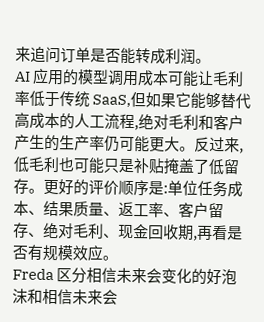来追问订单是否能转成利润。
AI 应用的模型调用成本可能让毛利率低于传统 SaaS,但如果它能够替代高成本的人工流程,绝对毛利和客户产生的生产率仍可能更大。反过来,低毛利也可能只是补贴掩盖了低留存。更好的评价顺序是:单位任务成本、结果质量、返工率、客户留存、绝对毛利、现金回收期,再看是否有规模效应。
Freda 区分相信未来会变化的好泡沫和相信未来会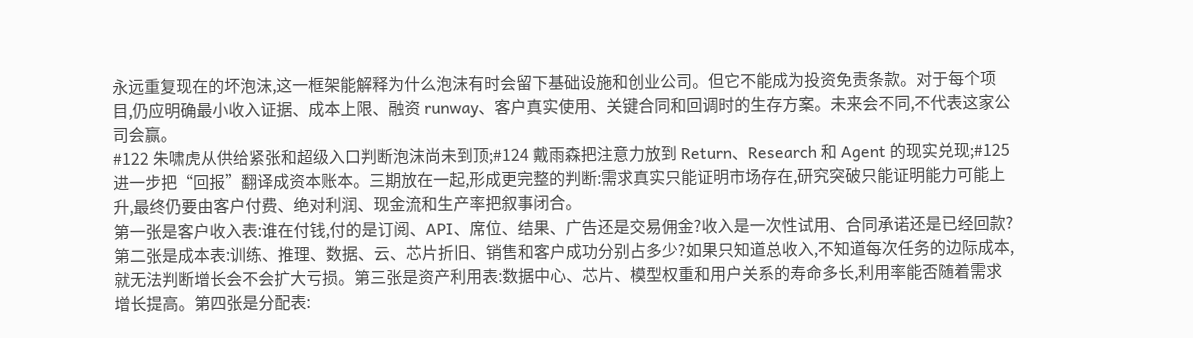永远重复现在的坏泡沫,这一框架能解释为什么泡沫有时会留下基础设施和创业公司。但它不能成为投资免责条款。对于每个项目,仍应明确最小收入证据、成本上限、融资 runway、客户真实使用、关键合同和回调时的生存方案。未来会不同,不代表这家公司会赢。
#122 朱啸虎从供给紧张和超级入口判断泡沫尚未到顶;#124 戴雨森把注意力放到 Return、Research 和 Agent 的现实兑现;#125 进一步把“回报”翻译成资本账本。三期放在一起,形成更完整的判断:需求真实只能证明市场存在,研究突破只能证明能力可能上升,最终仍要由客户付费、绝对利润、现金流和生产率把叙事闭合。
第一张是客户收入表:谁在付钱,付的是订阅、API、席位、结果、广告还是交易佣金?收入是一次性试用、合同承诺还是已经回款?第二张是成本表:训练、推理、数据、云、芯片折旧、销售和客户成功分别占多少?如果只知道总收入,不知道每次任务的边际成本,就无法判断增长会不会扩大亏损。第三张是资产利用表:数据中心、芯片、模型权重和用户关系的寿命多长,利用率能否随着需求增长提高。第四张是分配表: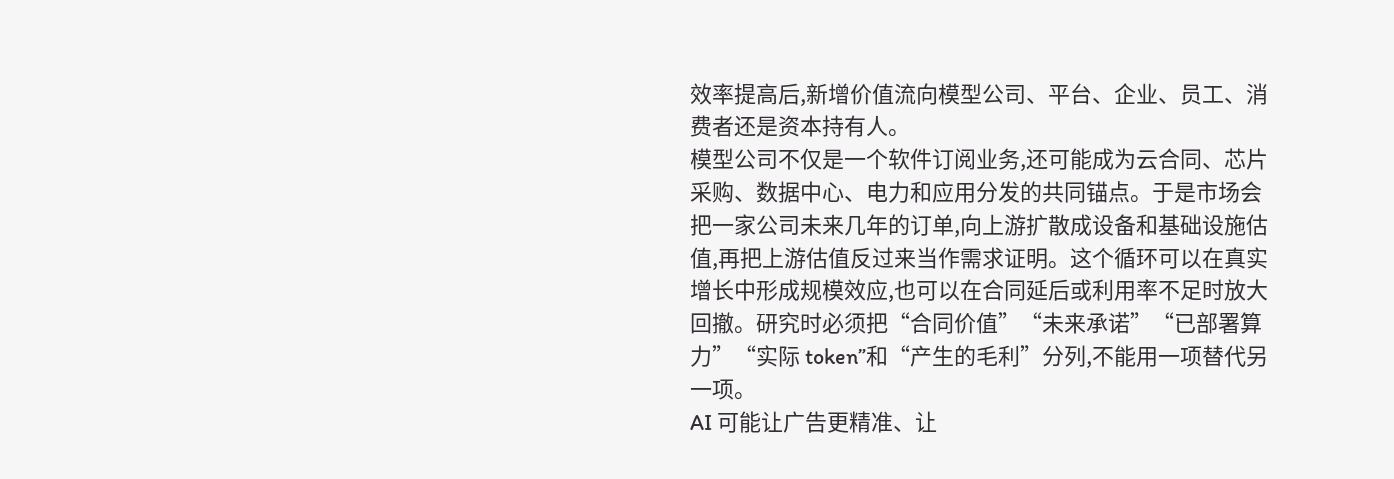效率提高后,新增价值流向模型公司、平台、企业、员工、消费者还是资本持有人。
模型公司不仅是一个软件订阅业务,还可能成为云合同、芯片采购、数据中心、电力和应用分发的共同锚点。于是市场会把一家公司未来几年的订单,向上游扩散成设备和基础设施估值,再把上游估值反过来当作需求证明。这个循环可以在真实增长中形成规模效应,也可以在合同延后或利用率不足时放大回撤。研究时必须把“合同价值”“未来承诺”“已部署算力”“实际 token”和“产生的毛利”分列,不能用一项替代另一项。
AI 可能让广告更精准、让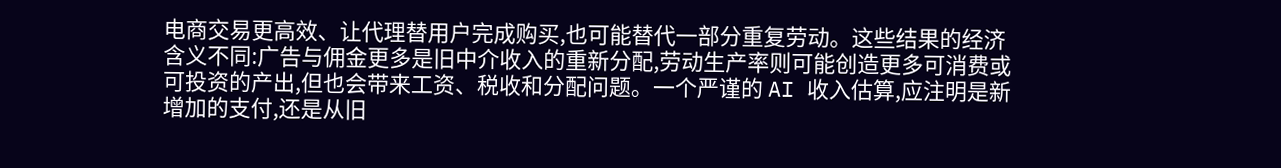电商交易更高效、让代理替用户完成购买,也可能替代一部分重复劳动。这些结果的经济含义不同:广告与佣金更多是旧中介收入的重新分配,劳动生产率则可能创造更多可消费或可投资的产出,但也会带来工资、税收和分配问题。一个严谨的 AI 收入估算,应注明是新增加的支付,还是从旧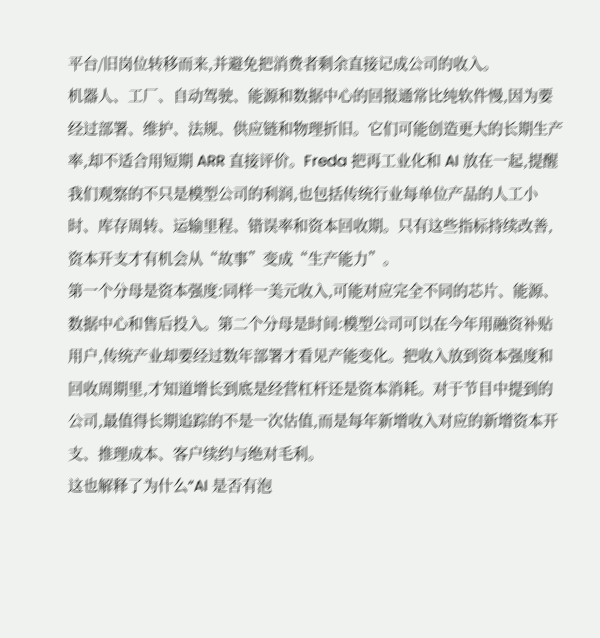平台/旧岗位转移而来,并避免把消费者剩余直接记成公司的收入。
机器人、工厂、自动驾驶、能源和数据中心的回报通常比纯软件慢,因为要经过部署、维护、法规、供应链和物理折旧。它们可能创造更大的长期生产率,却不适合用短期 ARR 直接评价。Freda 把再工业化和 AI 放在一起,提醒我们观察的不只是模型公司的利润,也包括传统行业每单位产品的人工小时、库存周转、运输里程、错误率和资本回收期。只有这些指标持续改善,资本开支才有机会从“故事”变成“生产能力”。
第一个分母是资本强度:同样一美元收入,可能对应完全不同的芯片、能源、数据中心和售后投入。第二个分母是时间:模型公司可以在今年用融资补贴用户,传统产业却要经过数年部署才看见产能变化。把收入放到资本强度和回收周期里,才知道增长到底是经营杠杆还是资本消耗。对于节目中提到的公司,最值得长期追踪的不是一次估值,而是每年新增收入对应的新增资本开支、推理成本、客户续约与绝对毛利。
这也解释了为什么“AI 是否有泡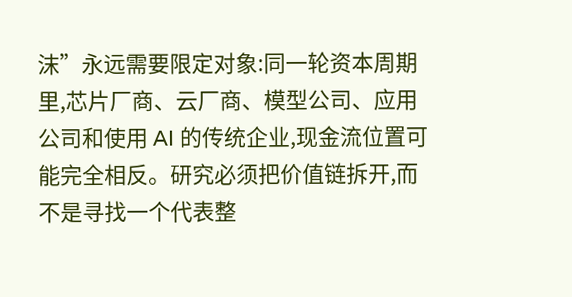沫”永远需要限定对象:同一轮资本周期里,芯片厂商、云厂商、模型公司、应用公司和使用 AI 的传统企业,现金流位置可能完全相反。研究必须把价值链拆开,而不是寻找一个代表整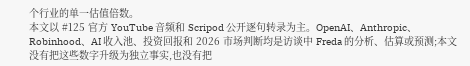个行业的单一估值倍数。
本文以 #125 官方 YouTube 音频和 Scripod 公开逐句转录为主。OpenAI、Anthropic、Robinhood、AI 收入池、投资回报和 2026 市场判断均是访谈中 Freda 的分析、估算或预测;本文没有把这些数字升级为独立事实,也没有把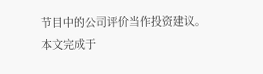节目中的公司评价当作投资建议。
本文完成于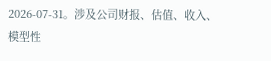2026-07-31。涉及公司财报、估值、收入、模型性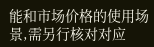能和市场价格的使用场景,需另行核对对应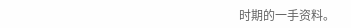时期的一手资料。